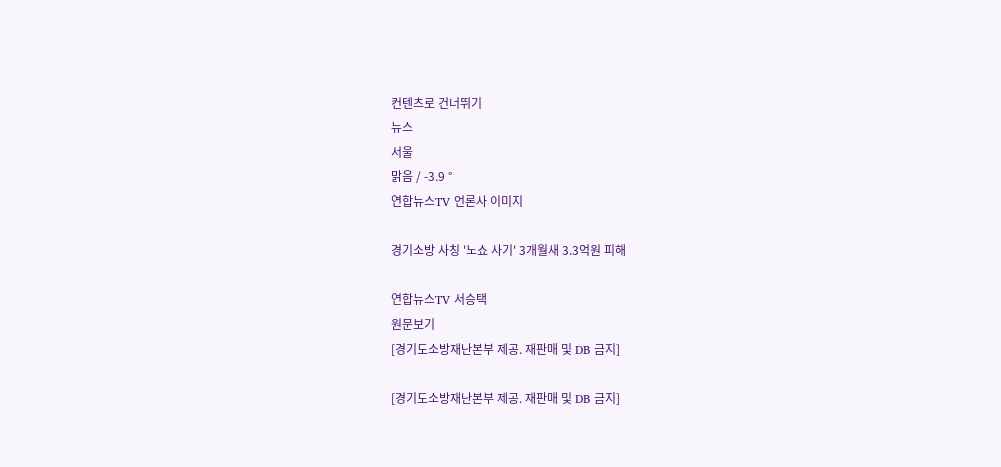컨텐츠로 건너뛰기
뉴스
서울
맑음 / -3.9 °
연합뉴스TV 언론사 이미지

경기소방 사칭 '노쇼 사기' 3개월새 3.3억원 피해

연합뉴스TV 서승택
원문보기
[경기도소방재난본부 제공. 재판매 및 DB 금지]

[경기도소방재난본부 제공. 재판매 및 DB 금지]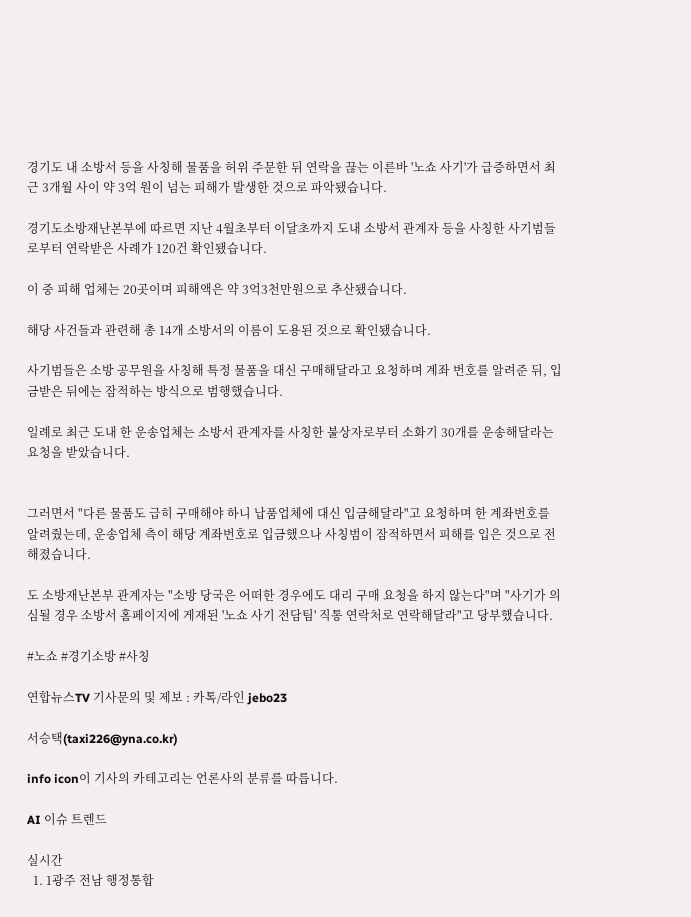경기도 내 소방서 등을 사칭해 물품을 허위 주문한 뒤 연락을 끊는 이른바 '노쇼 사기'가 급증하면서 최근 3개월 사이 약 3억 원이 넘는 피해가 발생한 것으로 파악됐습니다.

경기도소방재난본부에 따르면 지난 4월초부터 이달초까지 도내 소방서 관계자 등을 사칭한 사기범들로부터 연락받은 사례가 120건 확인됐습니다.

이 중 피해 업체는 20곳이며 피해액은 약 3억3천만원으로 추산됐습니다.

해당 사건들과 관련해 총 14개 소방서의 이름이 도용된 것으로 확인됐습니다.

사기범들은 소방 공무원을 사칭해 특정 물품을 대신 구매해달라고 요청하며 계좌 번호를 알려준 뒤, 입금받은 뒤에는 잠적하는 방식으로 범행했습니다.

일례로 최근 도내 한 운송업체는 소방서 관계자를 사칭한 불상자로부터 소화기 30개를 운송해달라는 요청을 받았습니다.


그러면서 "다른 물품도 급히 구매해야 하니 납품업체에 대신 입금해달라"고 요청하며 한 계좌번호를 알려줬는데, 운송업체 측이 해당 계좌번호로 입금했으나 사칭범이 잠적하면서 피해를 입은 것으로 전해졌습니다.

도 소방재난본부 관계자는 "소방 당국은 어떠한 경우에도 대리 구매 요청을 하지 않는다"며 "사기가 의심될 경우 소방서 홈페이지에 게재된 '노쇼 사기 전담팀' 직통 연락처로 연락해달라"고 당부했습니다.

#노쇼 #경기소방 #사칭

연합뉴스TV 기사문의 및 제보 : 카톡/라인 jebo23

서승택(taxi226@yna.co.kr)

info icon이 기사의 카테고리는 언론사의 분류를 따릅니다.

AI 이슈 트렌드

실시간
  1. 1광주 전남 행정통합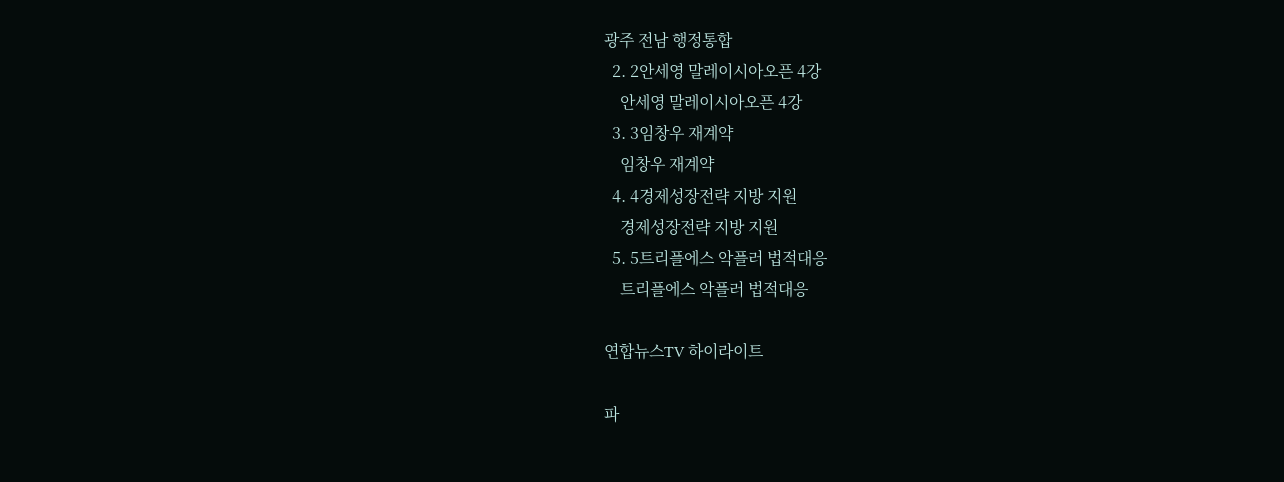광주 전남 행정통합
  2. 2안세영 말레이시아오픈 4강
    안세영 말레이시아오픈 4강
  3. 3임창우 재계약
    임창우 재계약
  4. 4경제성장전략 지방 지원
    경제성장전략 지방 지원
  5. 5트리플에스 악플러 법적대응
    트리플에스 악플러 법적대응

연합뉴스TV 하이라이트

파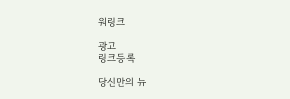워링크

광고
링크등록

당신만의 뉴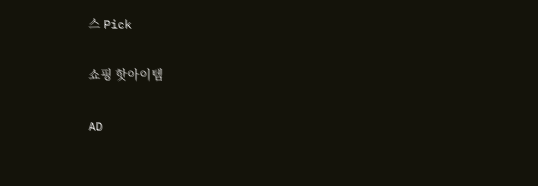스 Pick

쇼핑 핫아이템

AD